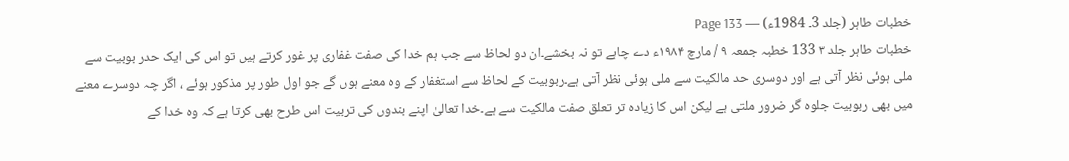خطبات طاہر (جلد 3۔ 1984ء) — Page 133
خطبات طاہر جلد ۳ 133 خطبہ جمعہ ۹ / مارچ ۱۹۸۴ء دے چاہے تو نہ بخشے۔ان دو لحاظ سے جب ہم خدا کی صفت غفاری پر غور کرتے ہیں تو اس کی ایک حدر بوبیت سے ملی ہوئی نظر آتی ہے اور دوسری حد مالکیت سے ملی ہوئی نظر آتی ہے۔ربوبیت کے لحاظ سے استغفار کے وہ معنے ہوں گے جو اول طور پر مذکور ہوئے ، اگر چہ دوسرے معنے میں بھی ربوبیت جلوہ گر ضرور ملتی ہے لیکن اس کا زیادہ تر تعلق صفت مالکیت سے ہے۔خدا تعالیٰ اپنے بندوں کی تربیت اس طرح بھی کرتا ہے کہ وہ خدا کے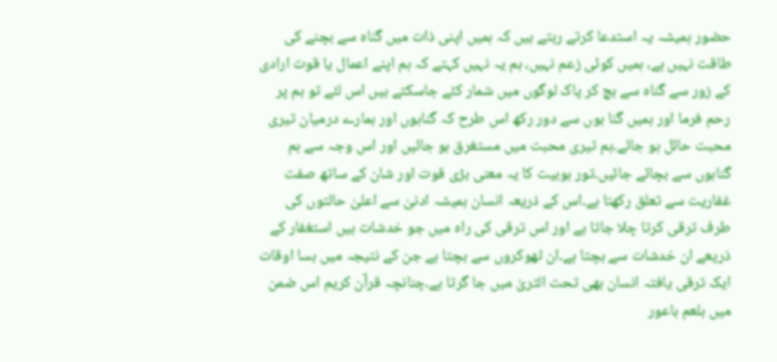حضور ہمیشہ یہ استدعا کرتے رہتے ہیں کہ ہمیں اپنی ذات میں گناہ سے بچنے کی طاقت نہیں ہے، ہمیں کوئی زعم نہیں، ہم یہ نہیں کہتے کہ ہم اپنے اعمال یا قوت ارادی کے زور سے گناہ سے بچ کر پاک لوگوں میں شمار کئے جاسکتے ہیں اس لئے تو ہم پر رحم فرما اور ہمیں گنا ہوں سے دور رکھ اس طرح کہ گناہوں اور ہمارے درمیان تیری محبت حائل ہو جائے۔ہم تیری محبت میں مستغرق ہو جائیں اور اس وجہ سے ہم گناہوں سے بچائے جائیں۔تور بوبیت کا یہ معنی بڑی قوت اور شان کے ساتھ صفت غفاریت سے تعلق رکھتا ہے۔اس کے ذریعہ انسان ہمیشہ ادنیٰ سے اعلیٰ حالتوں کی طرف ترقی کرتا چلا جاتا ہے اور اس ترقی کی راہ میں جو خدشات ہیں استغفار کے ذریعے ان خدشات سے بچتا ہے۔ان ٹھوکروں سے بچتا ہے جن کے نتیجہ میں بسا اوقات ایک ترقی یافتہ انسان بھی تحت الثریٰ میں جا گرتا ہے۔چنانچہ قرآن کریم اس ضمن میں بلعم باعور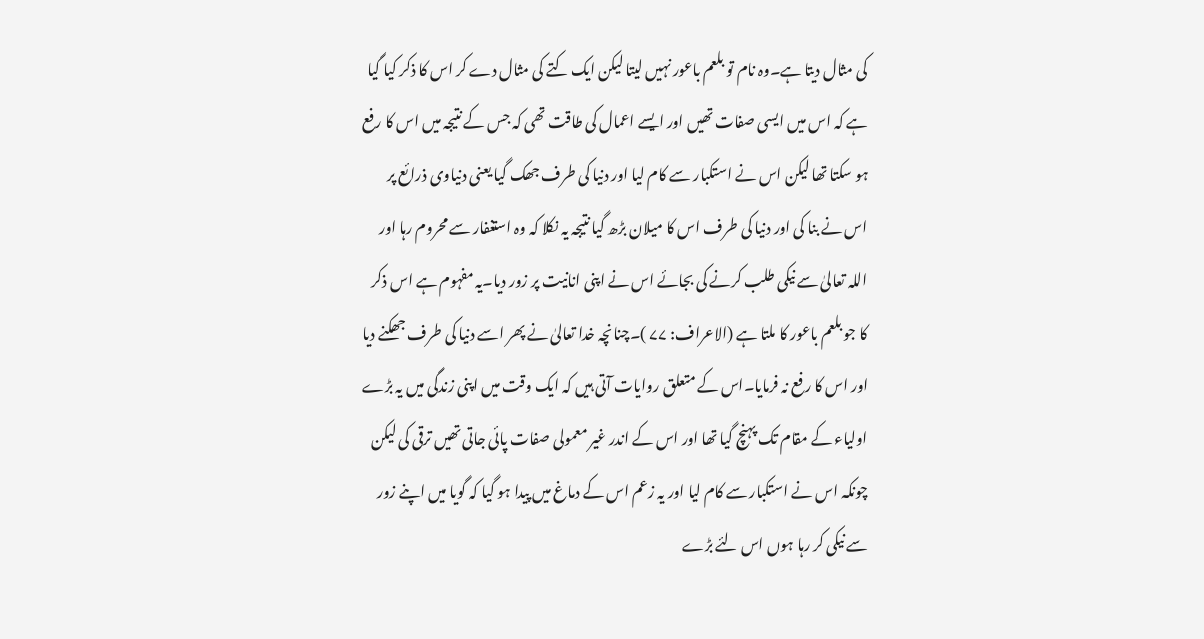کی مثال دیتا ہے۔وہ نام تو بلعم باعور نہیں لیتا لیکن ایک کتے کی مثال دے کر اس کا ذکر کیا گیا ہے کہ اس میں ایسی صفات تھیں اور ایسے اعمال کی طاقت تھی کہ جس کے نتیجہ میں اس کا رفع ہو سکتا تھا لیکن اس نے استکبار سے کام لیا اور دنیا کی طرف جھک گیا یعنی دنیاوی ذرائع پر اس نے بنا کی اور دنیا کی طرف اس کا میلان بڑھ گیا نتیجہ یہ نکلا کہ وہ استغفار سے محروم رہا اور اللہ تعالیٰ سے نیکی طلب کرنے کی بجائے اس نے اپنی انانیت پر زور دیا۔یہ مفہوم ہے اس ذکر کا جو بلعم باعور کا ملتا ہے (الاعراف: ۷۷ )۔چنانچہ خدا تعالیٰ نے پھر اسے دنیا کی طرف جھکنے دیا اور اس کا رفع نہ فرمایا۔اس کے متعلق روایات آتی ہیں کہ ایک وقت میں اپنی زندگی میں یہ بڑے اولیاء کے مقام تک پہنچ گیا تھا اور اس کے اندر غیر معمولی صفات پائی جاتی تھیں ترقی کی لیکن چونکہ اس نے استکبار سے کام لیا اور یہ زعم اس کے دماغ میں پیدا ہو گیا کہ گویا میں اپنے زور سے نیکی کر رہا ہوں اس لئے بڑے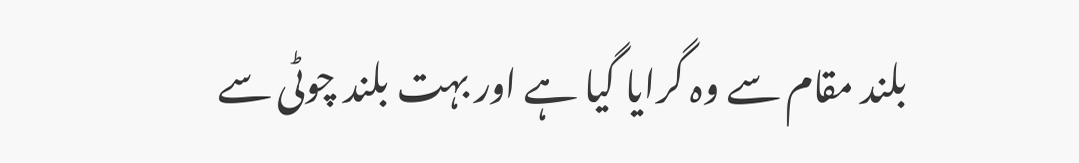بلند مقام سے وہ گرایا گیا ہے اور بہت بلند چوٹی سے